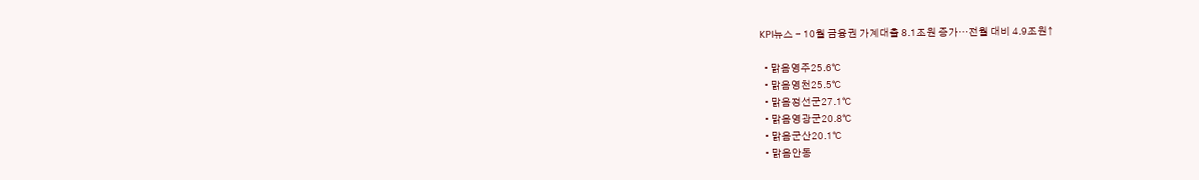KPI뉴스 - 10월 금융권 가계대출 8.1조원 증가…전월 대비 4.9조원↑

  • 맑음영주25.6℃
  • 맑음영천25.5℃
  • 맑음정선군27.1℃
  • 맑음영광군20.8℃
  • 맑음군산20.1℃
  • 맑음안동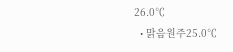26.0℃
  • 맑음원주25.0℃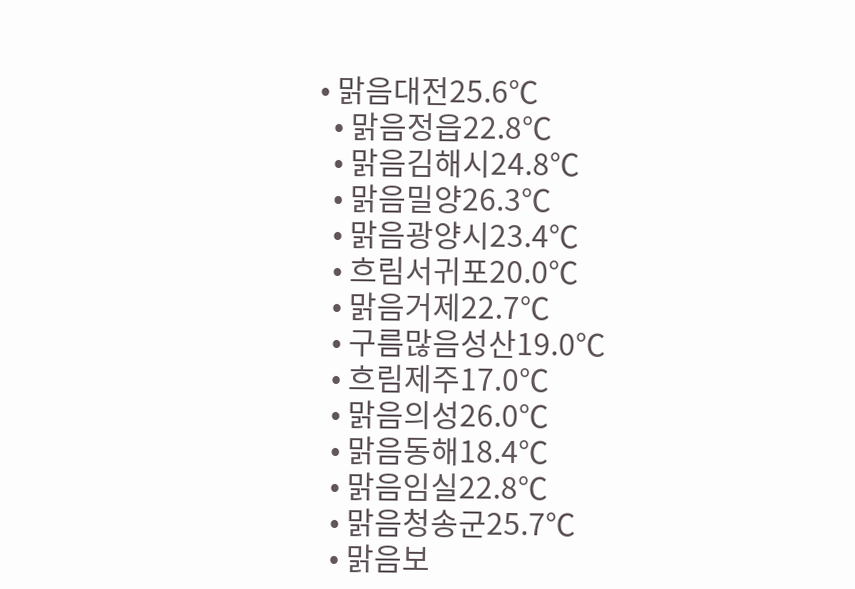• 맑음대전25.6℃
  • 맑음정읍22.8℃
  • 맑음김해시24.8℃
  • 맑음밀양26.3℃
  • 맑음광양시23.4℃
  • 흐림서귀포20.0℃
  • 맑음거제22.7℃
  • 구름많음성산19.0℃
  • 흐림제주17.0℃
  • 맑음의성26.0℃
  • 맑음동해18.4℃
  • 맑음임실22.8℃
  • 맑음청송군25.7℃
  • 맑음보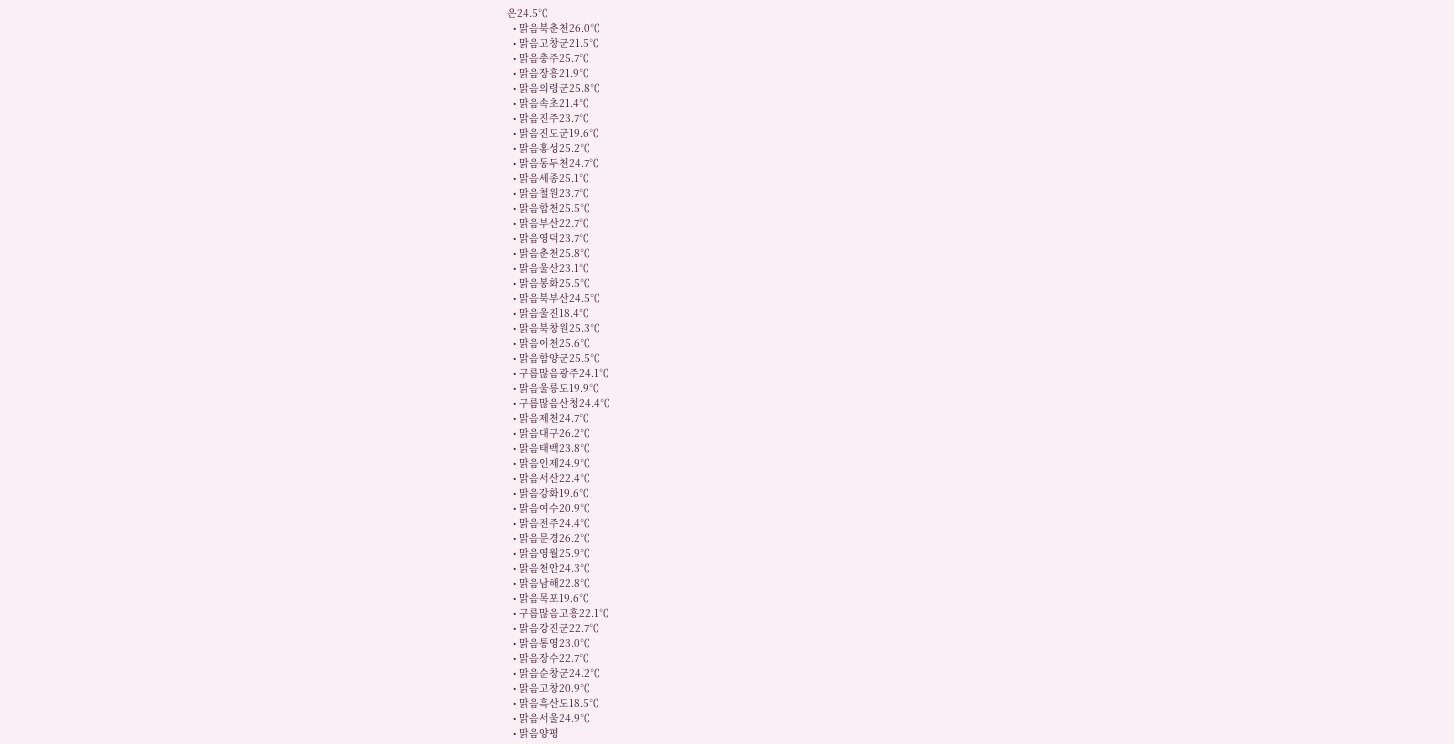은24.5℃
  • 맑음북춘천26.0℃
  • 맑음고창군21.5℃
  • 맑음충주25.7℃
  • 맑음장흥21.9℃
  • 맑음의령군25.8℃
  • 맑음속초21.4℃
  • 맑음진주23.7℃
  • 맑음진도군19.6℃
  • 맑음홍성25.2℃
  • 맑음동두천24.7℃
  • 맑음세종25.1℃
  • 맑음철원23.7℃
  • 맑음합천25.5℃
  • 맑음부산22.7℃
  • 맑음영덕23.7℃
  • 맑음춘천25.8℃
  • 맑음울산23.1℃
  • 맑음봉화25.5℃
  • 맑음북부산24.5℃
  • 맑음울진18.4℃
  • 맑음북창원25.3℃
  • 맑음이천25.6℃
  • 맑음함양군25.5℃
  • 구름많음광주24.1℃
  • 맑음울릉도19.9℃
  • 구름많음산청24.4℃
  • 맑음제천24.7℃
  • 맑음대구26.2℃
  • 맑음태백23.8℃
  • 맑음인제24.9℃
  • 맑음서산22.4℃
  • 맑음강화19.6℃
  • 맑음여수20.9℃
  • 맑음전주24.4℃
  • 맑음문경26.2℃
  • 맑음영월25.9℃
  • 맑음천안24.3℃
  • 맑음남해22.8℃
  • 맑음목포19.6℃
  • 구름많음고흥22.1℃
  • 맑음강진군22.7℃
  • 맑음통영23.0℃
  • 맑음장수22.7℃
  • 맑음순창군24.2℃
  • 맑음고창20.9℃
  • 맑음흑산도18.5℃
  • 맑음서울24.9℃
  • 맑음양평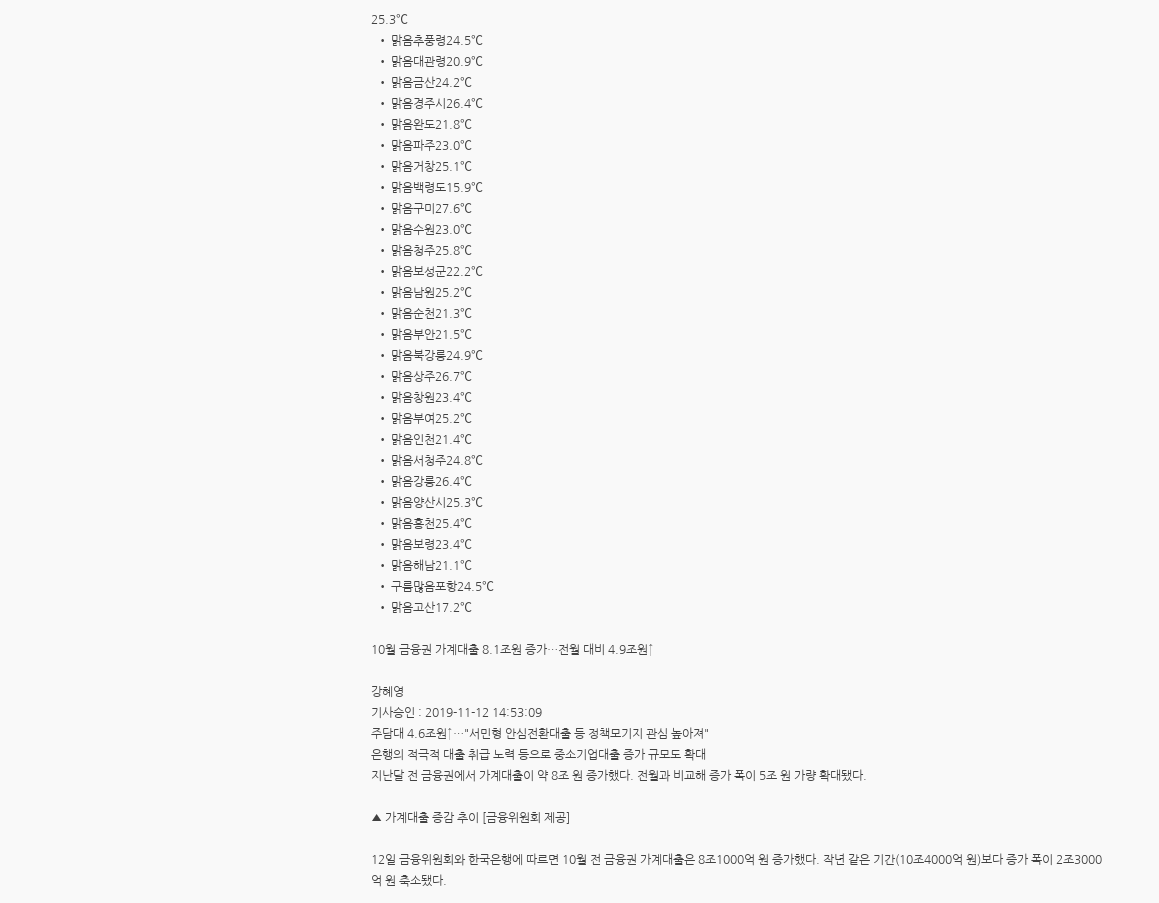25.3℃
  • 맑음추풍령24.5℃
  • 맑음대관령20.9℃
  • 맑음금산24.2℃
  • 맑음경주시26.4℃
  • 맑음완도21.8℃
  • 맑음파주23.0℃
  • 맑음거창25.1℃
  • 맑음백령도15.9℃
  • 맑음구미27.6℃
  • 맑음수원23.0℃
  • 맑음청주25.8℃
  • 맑음보성군22.2℃
  • 맑음남원25.2℃
  • 맑음순천21.3℃
  • 맑음부안21.5℃
  • 맑음북강릉24.9℃
  • 맑음상주26.7℃
  • 맑음창원23.4℃
  • 맑음부여25.2℃
  • 맑음인천21.4℃
  • 맑음서청주24.8℃
  • 맑음강릉26.4℃
  • 맑음양산시25.3℃
  • 맑음홍천25.4℃
  • 맑음보령23.4℃
  • 맑음해남21.1℃
  • 구름많음포항24.5℃
  • 맑음고산17.2℃

10월 금융권 가계대출 8.1조원 증가…전월 대비 4.9조원↑

강혜영
기사승인 : 2019-11-12 14:53:09
주담대 4.6조원↑…"서민형 안심전환대출 등 정책모기지 관심 높아져"
은행의 적극적 대출 취급 노력 등으로 중소기업대출 증가 규모도 확대
지난달 전 금융권에서 가계대출이 약 8조 원 증가했다. 전월과 비교해 증가 폭이 5조 원 가량 확대됐다.

▲ 가계대출 증감 추이 [금융위원회 제공]

12일 금융위원회와 한국은행에 따르면 10월 전 금융권 가계대출은 8조1000억 원 증가했다. 작년 같은 기간(10조4000억 원)보다 증가 폭이 2조3000억 원 축소됐다.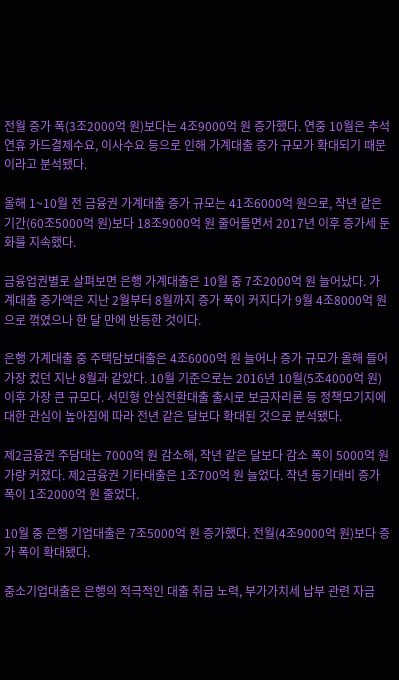전월 증가 폭(3조2000억 원)보다는 4조9000억 원 증가했다. 연중 10월은 추석연휴 카드결제수요, 이사수요 등으로 인해 가계대출 증가 규모가 확대되기 때문이라고 분석됐다.

올해 1~10월 전 금융권 가계대출 증가 규모는 41조6000억 원으로, 작년 같은 기간(60조5000억 원)보다 18조9000억 원 줄어들면서 2017년 이후 증가세 둔화를 지속했다.

금융업권별로 살펴보면 은행 가계대출은 10월 중 7조2000억 원 늘어났다. 가계대출 증가액은 지난 2월부터 8월까지 증가 폭이 커지다가 9월 4조8000억 원으로 꺾였으나 한 달 만에 반등한 것이다.

은행 가계대출 중 주택담보대출은 4조6000억 원 늘어나 증가 규모가 올해 들어 가장 컸던 지난 8월과 같았다. 10월 기준으로는 2016년 10월(5조4000억 원) 이후 가장 큰 규모다. 서민형 안심전환대출 출시로 보금자리론 등 정책모기지에 대한 관심이 높아짐에 따라 전년 같은 달보다 확대된 것으로 분석됐다.

제2금융권 주담대는 7000억 원 감소해, 작년 같은 달보다 감소 폭이 5000억 원가량 커졌다. 제2금융권 기타대출은 1조700억 원 늘었다. 작년 동기대비 증가 폭이 1조2000억 원 줄었다.

10월 중 은행 기업대출은 7조5000억 원 증가했다. 전월(4조9000억 원)보다 증가 폭이 확대됐다.

중소기업대출은 은행의 적극적인 대출 취급 노력, 부가가치세 납부 관련 자금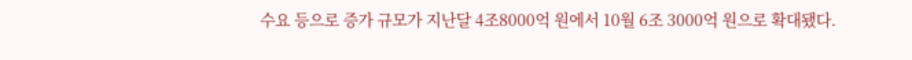수요 등으로 증가 규모가 지난달 4조8000억 원에서 10월 6조 3000억 원으로 확대됐다.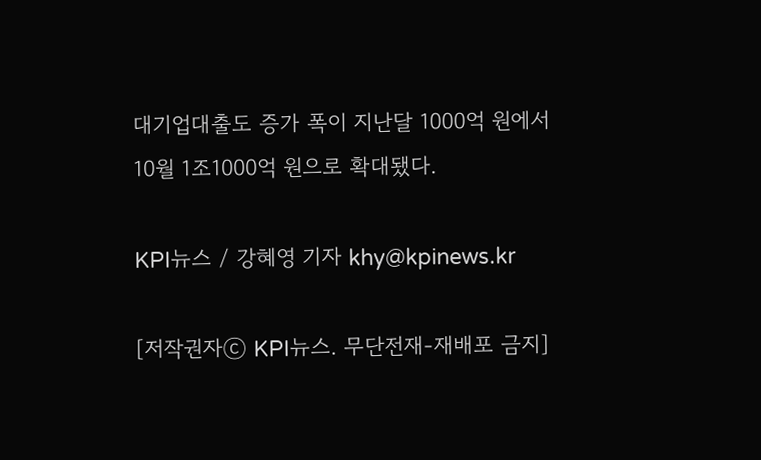대기업대출도 증가 폭이 지난달 1000억 원에서 10월 1조1000억 원으로 확대됐다.

KPI뉴스 / 강혜영 기자 khy@kpinews.kr

[저작권자ⓒ KPI뉴스. 무단전재-재배포 금지]